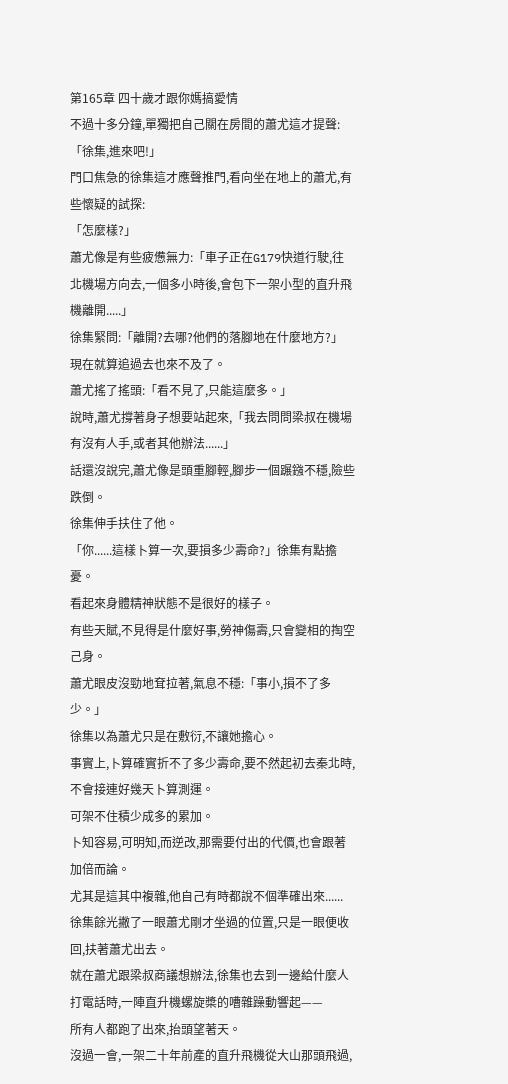第165章 四十歲才跟你媽搞愛情
不過十多分鐘,單獨把自己關在房間的蕭尤這才提聲:
「徐集,進來吧!」
門口焦急的徐集這才應聲推門,看向坐在地上的蕭尤,有些懷疑的試探:
「怎麼樣?」
蕭尤像是有些疲憊無力:「車子正在G179快道行駛,往北機場方向去,一個多小時後,會包下一架小型的直升飛機離開.....」
徐集緊問:「離開?去哪?他們的落腳地在什麼地方?」
現在就算追過去也來不及了。
蕭尤搖了搖頭:「看不見了,只能這麼多。」
說時,蕭尤撐著身子想要站起來,「我去問問梁叔在機場有沒有人手,或者其他辦法......」
話還沒說完,蕭尤像是頭重腳輕,腳步一個蹍鏹不穩,險些跌倒。
徐集伸手扶住了他。
「你......這樣卜算一次,要損多少壽命?」徐集有點擔憂。
看起來身體精神狀態不是很好的樣子。
有些天賦,不見得是什麼好事,勞神傷壽,只會變相的掏空己身。
蕭尤眼皮沒勁地耷拉著,氣息不穩:「事小,損不了多少。」
徐集以為蕭尤只是在敷衍,不讓她擔心。
事實上,卜算確實折不了多少壽命,要不然起初去秦北時,不會接連好幾天卜算測運。
可架不住積少成多的累加。
卜知容易,可明知,而逆改,那需要付出的代價,也會跟著加倍而論。
尤其是這其中複雜,他自己有時都說不個準確出來......
徐集餘光撇了一眼蕭尤剛才坐過的位置,只是一眼便收回,扶著蕭尤出去。
就在蕭尤跟梁叔商議想辦法,徐集也去到一邊給什麼人打電話時,一陣直升機螺旋槳的嘈雜躁動響起——
所有人都跑了出來,抬頭望著天。
沒過一會,一架二十年前產的直升飛機從大山那頭飛過,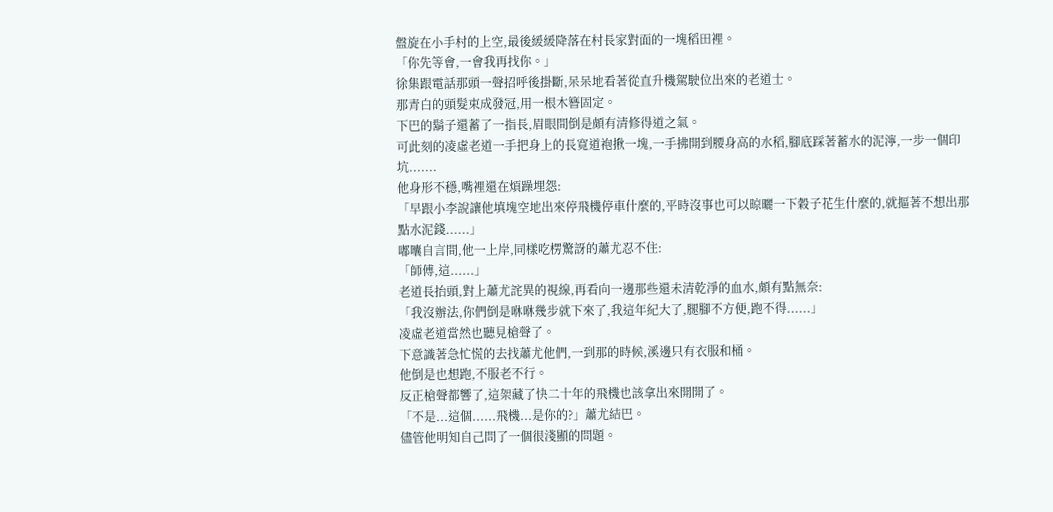盤旋在小手村的上空,最後緩緩降落在村長家對面的一塊稻田裡。
「你先等會,一會我再找你。」
徐集跟電話那頭一聲招呼後掛斷,呆呆地看著從直升機駕駛位出來的老道士。
那青白的頭髮束成發冠,用一根木簪固定。
下巴的鬍子還蓄了一指長,眉眼間倒是頗有清修得道之氣。
可此刻的凌虛老道一手把身上的長寬道袍揪一塊,一手拂開到腰身高的水稻,腳底踩著蓄水的泥濘,一步一個印坑.......
他身形不穩,嘴裡還在煩躁埋怨:
「早跟小李說讓他填塊空地出來停飛機停車什麼的,平時沒事也可以晾曬一下穀子花生什麼的,就摳著不想出那點水泥錢......」
嘟囔自言間,他一上岸,同樣吃楞驚訝的蕭尤忍不住:
「師傅,這......」
老道長抬頭,對上蕭尤詫異的視線,再看向一邊那些還未清乾淨的血水,頗有點無奈:
「我沒辦法,你們倒是咻咻幾步就下來了,我這年紀大了,腿腳不方便,跑不得......」
凌虛老道當然也聽見槍聲了。
下意識著急忙慌的去找蕭尤他們,一到那的時候,溪邊只有衣服和桶。
他倒是也想跑,不服老不行。
反正槍聲都響了,這架藏了快二十年的飛機也該拿出來開開了。
「不是...這個......飛機...是你的?」蕭尤結巴。
儘管他明知自己問了一個很淺顯的問題。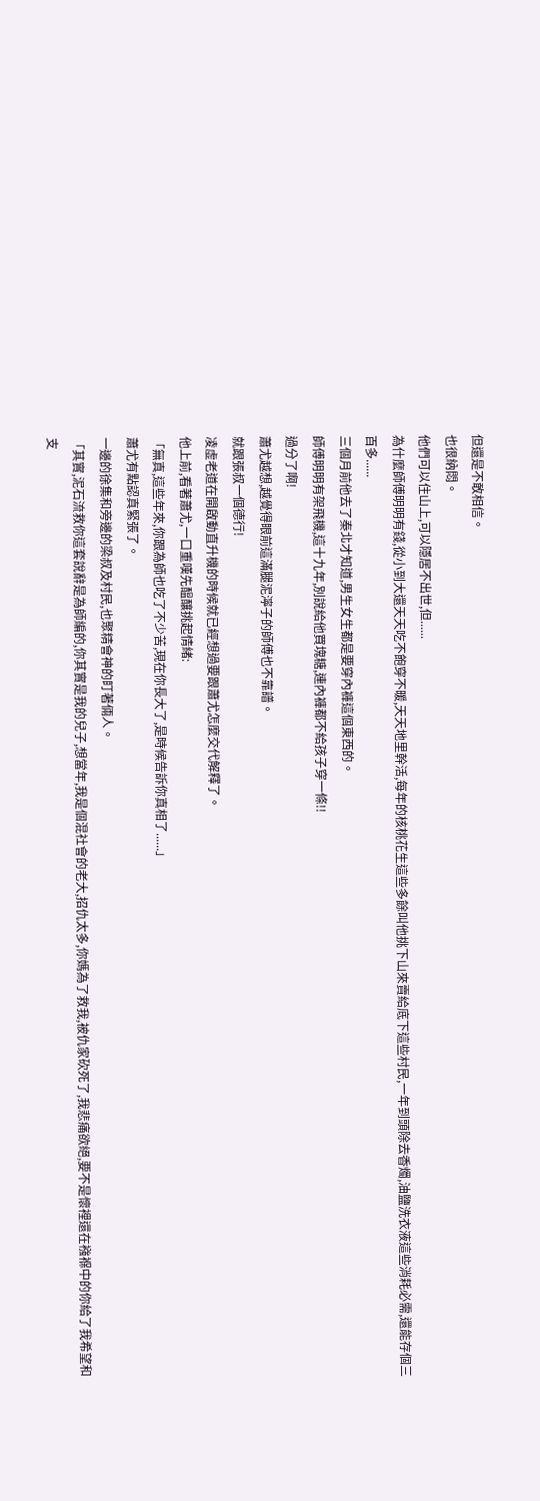但還是不敢相信。
也很納悶。
他們可以住山上,可以隱居不出世,但......
為什麼師傅明明有錢,從小到大還天天吃不飽穿不暖,天天地里幹活,每年的核桃花生這些多餘叫他挑下山來賣給底下這些村民,一年到頭除去香燭,油鹽洗衣液這些消耗必需,還能存個三百多......
三個月前他去了秦北才知道,男生女生都是要穿內褲這個東西的。
師傅明明有架飛機,這十九年,別說給他買塊糖,連內褲都不給孩子穿一條!!
過分了啊!
蕭尤越想,越覺得眼前這滿腿泥濘子的師傅也不靠譜。
就跟張叔一個德行!
凌虛老道在開啟動直升機的時候就已經想過要跟蕭尤怎麼交代解釋了。
他上前,看著蕭尤,一口重嘆先醞釀挑起情緒:
「無真,這些年來,你跟為師也吃了不少苦,現在你長大了,是時候告訴你真相了......」
蕭尤有點認真緊張了。
一邊的徐集和旁邊的梁叔及村民,也聚精會神的盯著倆人。
「其實,泥石流救你這套說辭是為師編的,你其實是我的兒子,想當年,我是個混社會的老大,招仇太多,你媽為了救我,被仇家砍死了,我悲痛欲絕,要不是懷裡還在襁褓中的你給了我希望和支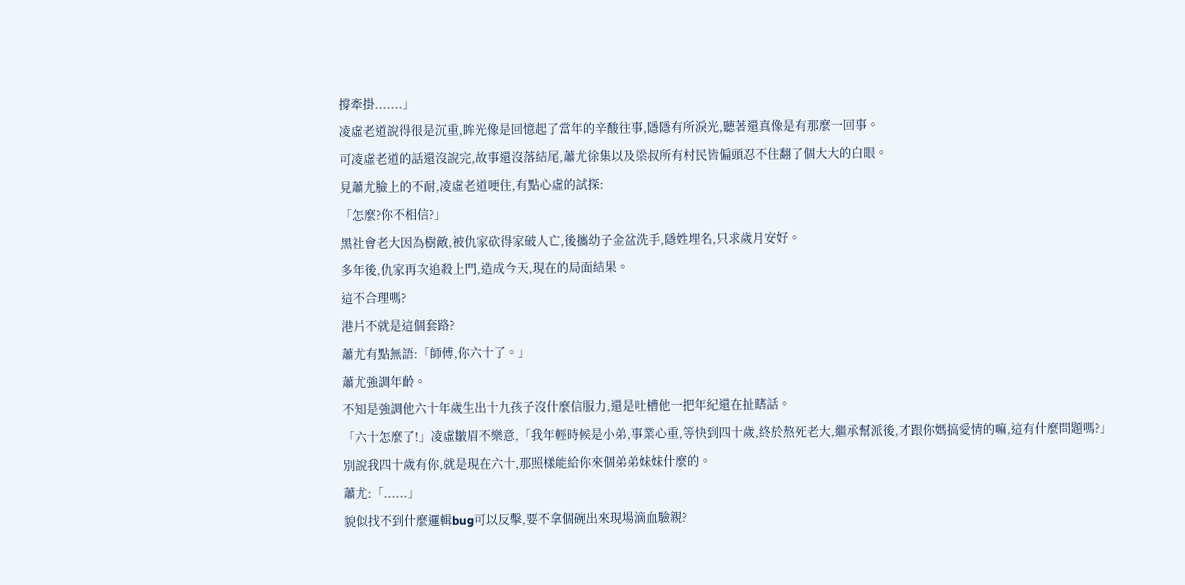撐牽掛.......」
凌虛老道說得很是沉重,眸光像是回憶起了當年的辛酸往事,隱隱有所淚光,聽著還真像是有那麼一回事。
可凌虛老道的話還沒說完,故事還沒落結尾,蕭尤徐集以及梁叔所有村民皆偏頭忍不住翻了個大大的白眼。
見蕭尤臉上的不耐,凌虛老道哽住,有點心虛的試探:
「怎麼?你不相信?」
黑社會老大因為樹敵,被仇家砍得家破人亡,後攜幼子金盆洗手,隱姓埋名,只求歲月安好。
多年後,仇家再次追殺上門,造成今天,現在的局面結果。
這不合理嗎?
港片不就是這個套路?
蕭尤有點無語:「師傅,你六十了。」
蕭尤強調年齡。
不知是強調他六十年歲生出十九孩子沒什麼信服力,還是吐槽他一把年紀還在扯瞎話。
「六十怎麼了!」凌虛皺眉不樂意,「我年輕時候是小弟,事業心重,等快到四十歲,終於熬死老大,繼承幫派後,才跟你媽搞愛情的嘛,這有什麼問題嗎?」
別說我四十歲有你,就是現在六十,那照樣能給你來個弟弟妹妹什麼的。
蕭尤:「......」
貌似找不到什麼邏輯bug可以反擊,要不拿個碗出來現場滴血驗親?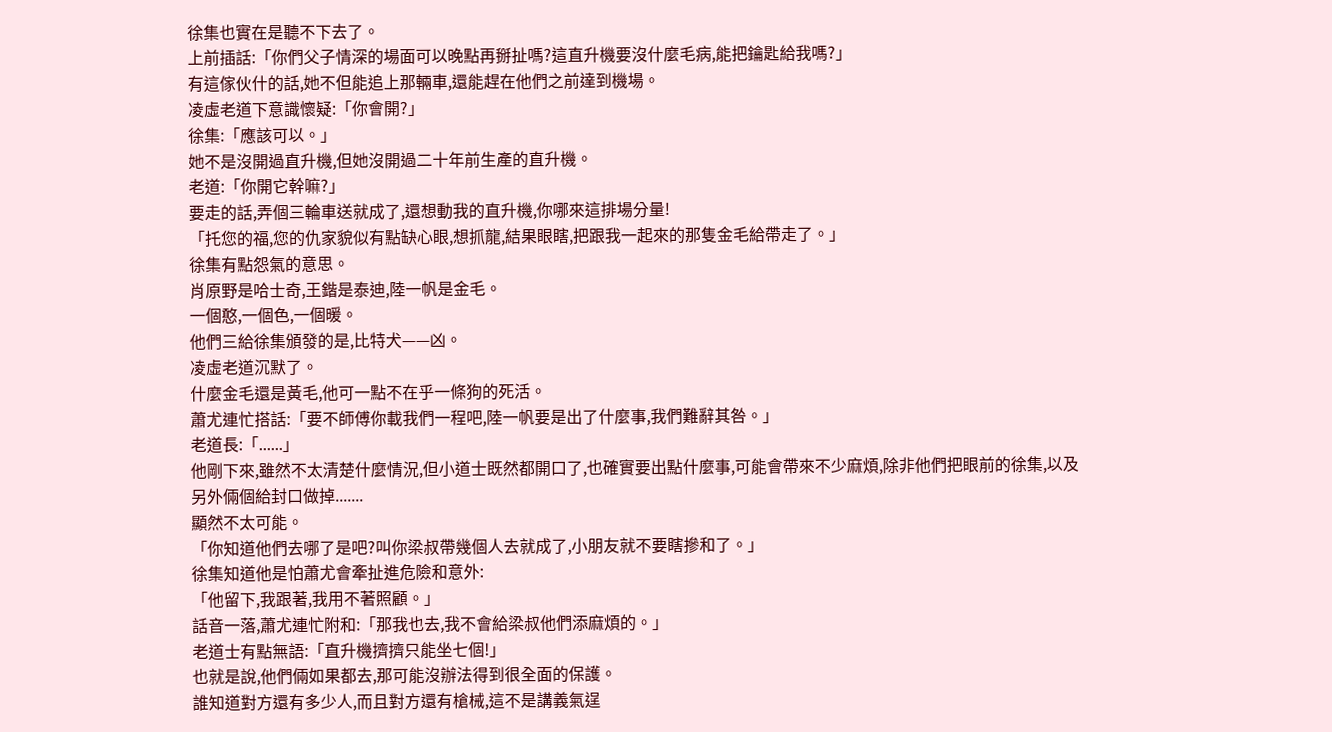徐集也實在是聽不下去了。
上前插話:「你們父子情深的場面可以晚點再掰扯嗎?這直升機要沒什麼毛病,能把鑰匙給我嗎?」
有這傢伙什的話,她不但能追上那輛車,還能趕在他們之前達到機場。
凌虛老道下意識懷疑:「你會開?」
徐集:「應該可以。」
她不是沒開過直升機,但她沒開過二十年前生產的直升機。
老道:「你開它幹嘛?」
要走的話,弄個三輪車送就成了,還想動我的直升機,你哪來這排場分量!
「托您的福,您的仇家貌似有點缺心眼,想抓龍,結果眼瞎,把跟我一起來的那隻金毛給帶走了。」
徐集有點怨氣的意思。
肖原野是哈士奇,王鍇是泰迪,陸一帆是金毛。
一個憨,一個色,一個暖。
他們三給徐集頒發的是,比特犬——凶。
凌虛老道沉默了。
什麼金毛還是黃毛,他可一點不在乎一條狗的死活。
蕭尤連忙搭話:「要不師傅你載我們一程吧,陸一帆要是出了什麼事,我們難辭其咎。」
老道長:「......」
他剛下來,雖然不太清楚什麼情況,但小道士既然都開口了,也確實要出點什麼事,可能會帶來不少麻煩,除非他們把眼前的徐集,以及另外倆個給封口做掉.......
顯然不太可能。
「你知道他們去哪了是吧?叫你梁叔帶幾個人去就成了,小朋友就不要瞎摻和了。」
徐集知道他是怕蕭尤會牽扯進危險和意外:
「他留下,我跟著,我用不著照顧。」
話音一落,蕭尤連忙附和:「那我也去,我不會給梁叔他們添麻煩的。」
老道士有點無語:「直升機擠擠只能坐七個!」
也就是說,他們倆如果都去,那可能沒辦法得到很全面的保護。
誰知道對方還有多少人,而且對方還有槍械,這不是講義氣逞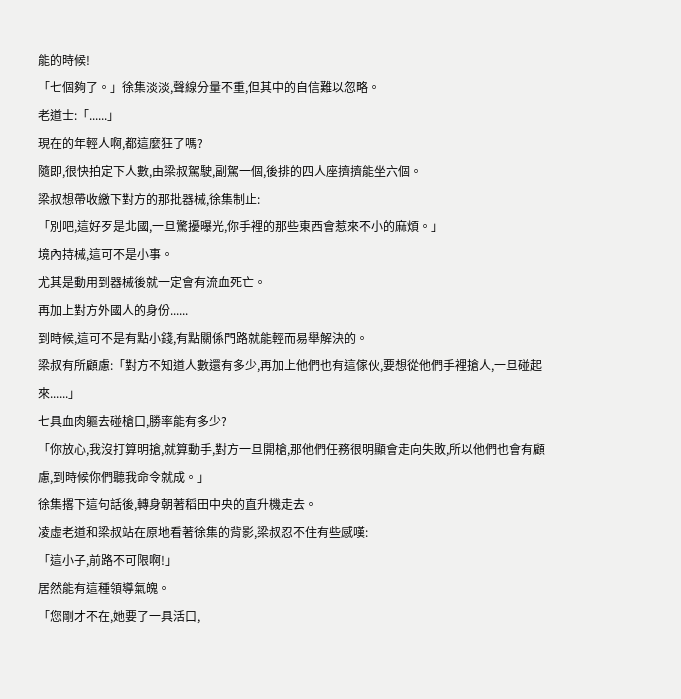能的時候!
「七個夠了。」徐集淡淡,聲線分量不重,但其中的自信難以忽略。
老道士:「......」
現在的年輕人啊,都這麼狂了嗎?
隨即,很快拍定下人數,由梁叔駕駛,副駕一個,後排的四人座擠擠能坐六個。
梁叔想帶收繳下對方的那批器械,徐集制止:
「別吧,這好歹是北國,一旦驚擾曝光,你手裡的那些東西會惹來不小的麻煩。」
境內持械,這可不是小事。
尤其是動用到器械後就一定會有流血死亡。
再加上對方外國人的身份......
到時候,這可不是有點小錢,有點關係門路就能輕而易舉解決的。
梁叔有所顧慮:「對方不知道人數還有多少,再加上他們也有這傢伙,要想從他們手裡搶人,一旦碰起來......」
七具血肉軀去碰槍口,勝率能有多少?
「你放心,我沒打算明搶,就算動手,對方一旦開槍,那他們任務很明顯會走向失敗,所以他們也會有顧慮,到時候你們聽我命令就成。」
徐集撂下這句話後,轉身朝著稻田中央的直升機走去。
凌虛老道和梁叔站在原地看著徐集的背影,梁叔忍不住有些感嘆:
「這小子,前路不可限啊!」
居然能有這種領導氣魄。
「您剛才不在,她要了一具活口,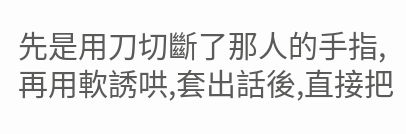先是用刀切斷了那人的手指,再用軟誘哄,套出話後,直接把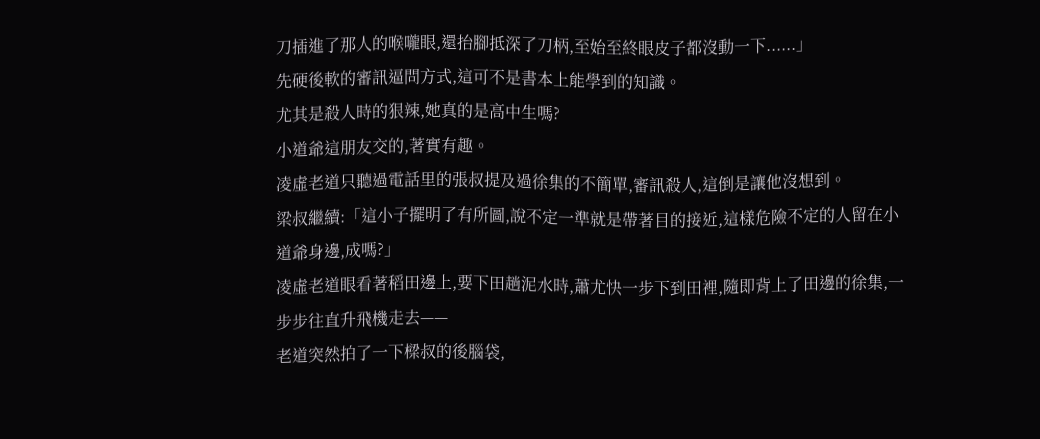刀插進了那人的喉嚨眼,還抬腳抵深了刀柄,至始至終眼皮子都沒動一下......」
先硬後軟的審訊逼問方式,這可不是書本上能學到的知識。
尤其是殺人時的狠辣,她真的是高中生嗎?
小道爺這朋友交的,著實有趣。
凌虛老道只聽過電話里的張叔提及過徐集的不簡單,審訊殺人,這倒是讓他沒想到。
梁叔繼續:「這小子擺明了有所圖,說不定一準就是帶著目的接近,這樣危險不定的人留在小道爺身邊,成嗎?」
凌虛老道眼看著稻田邊上,要下田趟泥水時,蕭尤快一步下到田裡,隨即背上了田邊的徐集,一步步往直升飛機走去——
老道突然拍了一下樑叔的後腦袋,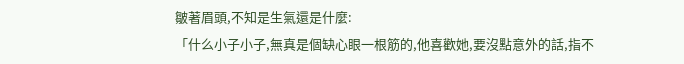皺著眉頭,不知是生氣還是什麼:
「什么小子小子,無真是個缺心眼一根筋的,他喜歡她,要沒點意外的話,指不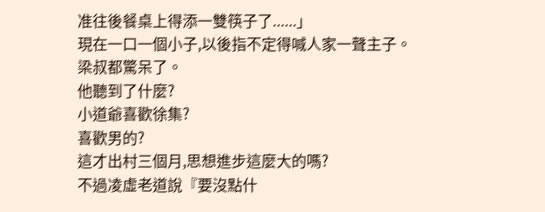准往後餐桌上得添一雙筷子了......」
現在一口一個小子,以後指不定得喊人家一聲主子。
梁叔都驚呆了。
他聽到了什麼?
小道爺喜歡徐集?
喜歡男的?
這才出村三個月,思想進步這麼大的嗎?
不過凌虛老道說『要沒點什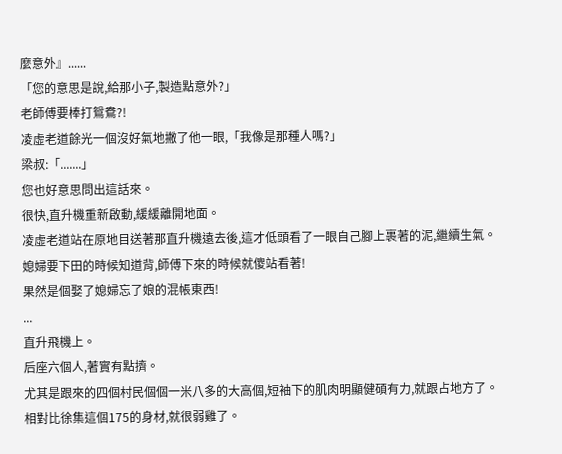麼意外』......
「您的意思是說,給那小子,製造點意外?」
老師傅要棒打鴛鴦?!
凌虛老道餘光一個沒好氣地撇了他一眼,「我像是那種人嗎?」
梁叔:「.......」
您也好意思問出這話來。
很快,直升機重新啟動,緩緩離開地面。
凌虛老道站在原地目送著那直升機遠去後,這才低頭看了一眼自己腳上裹著的泥,繼續生氣。
媳婦要下田的時候知道背,師傅下來的時候就傻站看著!
果然是個娶了媳婦忘了娘的混帳東西!
...
直升飛機上。
后座六個人,著實有點擠。
尤其是跟來的四個村民個個一米八多的大高個,短袖下的肌肉明顯健碩有力,就跟占地方了。
相對比徐集這個175的身材,就很弱雞了。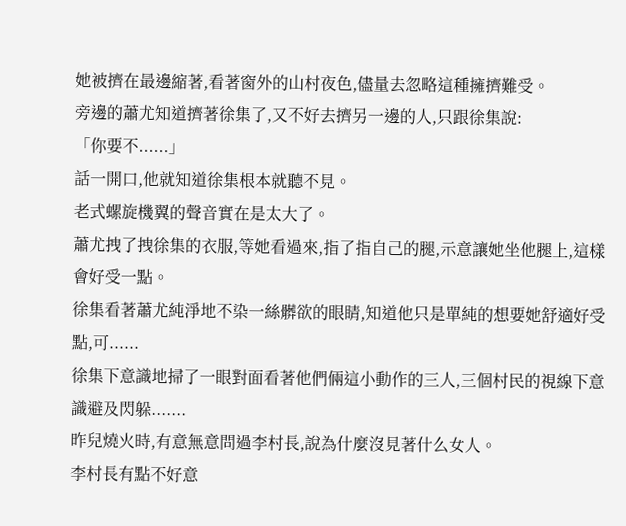她被擠在最邊縮著,看著窗外的山村夜色,儘量去忽略這種擁擠難受。
旁邊的蕭尤知道擠著徐集了,又不好去擠另一邊的人,只跟徐集說:
「你要不......」
話一開口,他就知道徐集根本就聽不見。
老式螺旋機翼的聲音實在是太大了。
蕭尤拽了拽徐集的衣服,等她看過來,指了指自己的腿,示意讓她坐他腿上,這樣會好受一點。
徐集看著蕭尤純淨地不染一絲髒欲的眼睛,知道他只是單純的想要她舒適好受點,可......
徐集下意識地掃了一眼對面看著他們倆這小動作的三人,三個村民的視線下意識避及閃躲.......
昨兒燒火時,有意無意問過李村長,說為什麼沒見著什么女人。
李村長有點不好意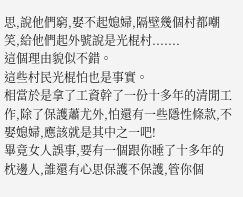思,說他們窮,娶不起媳婦,隔壁幾個村都嘲笑,給他們起外號說是光棍村.......
這個理由貌似不錯。
這些村民光棍怕也是事實。
相當於是拿了工資幹了一份十多年的清閒工作,除了保護蕭尤外,怕還有一些隱性條款,不娶媳婦,應該就是其中之一吧!
畢竟女人誤事,要有一個跟你睡了十多年的枕邊人,誰還有心思保護不保護,管你個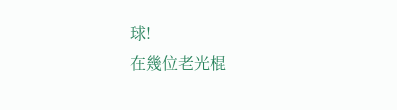球!
在幾位老光棍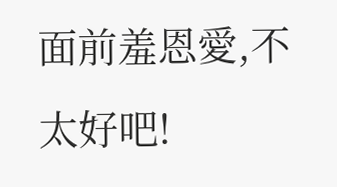面前羞恩愛,不太好吧!